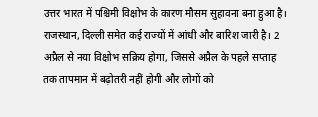उत्तर भारत में पश्चिमी विक्षोभ के कारण मौसम सुहावना बना हुआ है। राजस्थान, दिल्ली समेत कई राज्यों में आंधी और बारिश जारी है। 2 अप्रैल से नया विक्षोभ सक्रिय होगा, जिससे अप्रैल के पहले सप्ताह तक तापमान में बढ़ोतरी नहीं होगी और लोगों को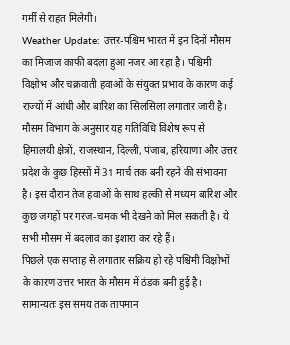गर्मी से राहत मिलेगी।
Weather Update: उत्तर-पश्चिम भारत में इन दिनों मौसम का मिजाज काफी बदला हुआ नजर आ रहा है। पश्चिमी विक्षोभ और चक्रवाती हवाओं के संयुक्त प्रभाव के कारण कई राज्यों में आंधी और बारिश का सिलसिला लगातार जारी है। मौसम विभाग के अनुसार यह गतिविधि विशेष रूप से हिमालयी क्षेत्रों, राजस्थान, दिल्ली, पंजाब, हरियाणा और उत्तर प्रदेश के कुछ हिस्सों में 31 मार्च तक बनी रहने की संभावना है। इस दौरान तेज हवाओं के साथ हल्की से मध्यम बारिश और कुछ जगहों पर गरज-चमक भी देखने को मिल सकती है। ये सभी मौसम में बदलाव का इशारा कर रहे हैं।
पिछले एक सप्ताह से लगातार सक्रिय हो रहे पश्चिमी विक्षोभों के कारण उत्तर भारत के मौसम में ठंडक बनी हुई है। सामान्यतः इस समय तक तापमान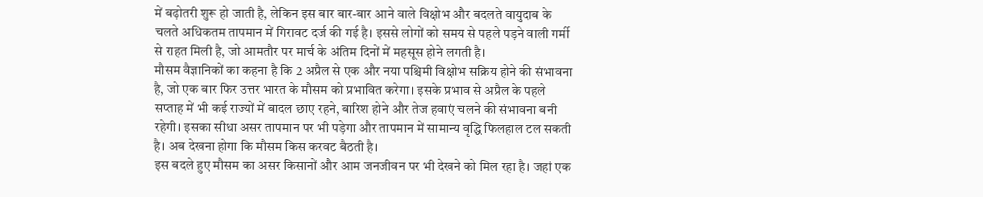में बढ़ोतरी शुरू हो जाती है, लेकिन इस बार बार-बार आने वाले विक्षोभ और बदलते वायुदाब के चलते अधिकतम तापमान में गिरावट दर्ज की गई है। इससे लोगों को समय से पहले पड़ने वाली गर्मी से राहत मिली है, जो आमतौर पर मार्च के अंतिम दिनों में महसूस होने लगती है।
मौसम वैज्ञानिकों का कहना है कि 2 अप्रैल से एक और नया पश्चिमी विक्षोभ सक्रिय होने की संभावना है, जो एक बार फिर उत्तर भारत के मौसम को प्रभावित करेगा। इसके प्रभाव से अप्रैल के पहले सप्ताह में भी कई राज्यों में बादल छाए रहने, बारिश होने और तेज हवाएं चलने की संभावना बनी रहेगी। इसका सीधा असर तापमान पर भी पड़ेगा और तापमान में सामान्य वृद्धि फिलहाल टल सकती है। अब देखना होगा कि मौसम किस करवट बैठती है।
इस बदले हुए मौसम का असर किसानों और आम जनजीवन पर भी देखने को मिल रहा है। जहां एक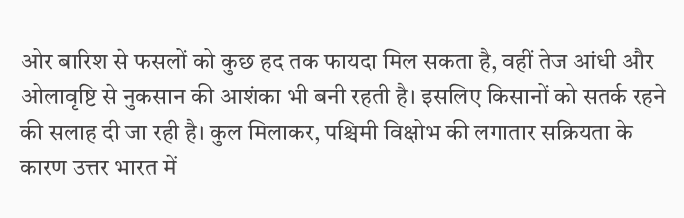ओर बारिश से फसलों को कुछ हद तक फायदा मिल सकता है, वहीं तेज आंधी और ओलावृष्टि से नुकसान की आशंका भी बनी रहती है। इसलिए किसानों को सतर्क रहने की सलाह दी जा रही है। कुल मिलाकर, पश्चिमी विक्षोभ की लगातार सक्रियता के कारण उत्तर भारत में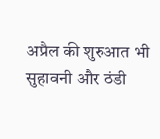अप्रैल की शुरुआत भी सुहावनी और ठंडी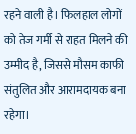रहने वाली है। फिलहाल लोगों को तेज गर्मी से राहत मिलने की उम्मीद है, जिससे मौसम काफी संतुलित और आरामदायक बना रहेगा।